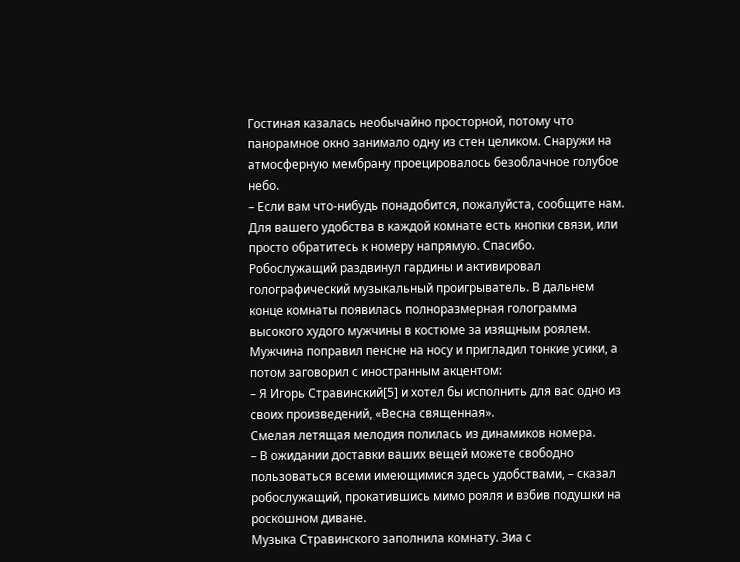Гостиная казалась необычайно просторной, потому что панорамное окно занимало одну из стен целиком. Снаружи на атмосферную мембрану проецировалось безоблачное голубое небо.
– Если вам что-нибудь понадобится, пожалуйста, сообщите нам. Для вашего удобства в каждой комнате есть кнопки связи, или просто обратитесь к номеру напрямую. Спасибо.
Робослужащий раздвинул гардины и активировал голографический музыкальный проигрыватель. В дальнем конце комнаты появилась полноразмерная голограмма высокого худого мужчины в костюме за изящным роялем. Мужчина поправил пенсне на носу и пригладил тонкие усики, а потом заговорил с иностранным акцентом:
– Я Игорь Стравинский[5] и хотел бы исполнить для вас одно из своих произведений, «Весна священная».
Смелая летящая мелодия полилась из динамиков номера.
– В ожидании доставки ваших вещей можете свободно пользоваться всеми имеющимися здесь удобствами, – сказал робослужащий, прокатившись мимо рояля и взбив подушки на роскошном диване.
Музыка Стравинского заполнила комнату. Зиа с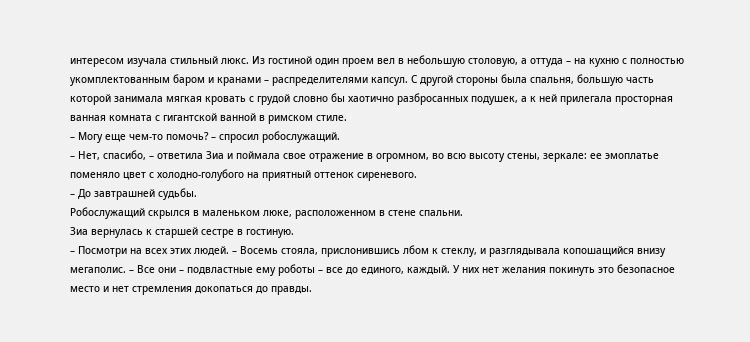интересом изучала стильный люкс. Из гостиной один проем вел в небольшую столовую, а оттуда – на кухню с полностью укомплектованным баром и кранами – распределителями капсул. С другой стороны была спальня, большую часть которой занимала мягкая кровать с грудой словно бы хаотично разбросанных подушек, а к ней прилегала просторная ванная комната с гигантской ванной в римском стиле.
– Могу еще чем-то помочь? – спросил робослужащий.
– Нет, спасибо, – ответила Зиа и поймала свое отражение в огромном, во всю высоту стены, зеркале: ее эмоплатье поменяло цвет с холодно-голубого на приятный оттенок сиреневого.
– До завтрашней судьбы.
Робослужащий скрылся в маленьком люке, расположенном в стене спальни.
Зиа вернулась к старшей сестре в гостиную.
– Посмотри на всех этих людей. – Восемь стояла, прислонившись лбом к стеклу, и разглядывала копошащийся внизу мегаполис. – Все они – подвластные ему роботы – все до единого, каждый. У них нет желания покинуть это безопасное место и нет стремления докопаться до правды.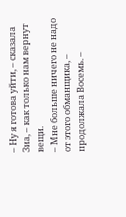– Ну я готова уйти, – сказала Зиа, – как только нам вернут вещи.
– Мне больше ничего не надо от этого обманщика, – продолжала Восемь. –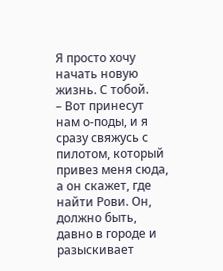Я просто хочу начать новую жизнь. С тобой.
– Вот принесут нам о-поды, и я сразу свяжусь с пилотом, который привез меня сюда, а он скажет, где найти Рови. Он, должно быть, давно в городе и разыскивает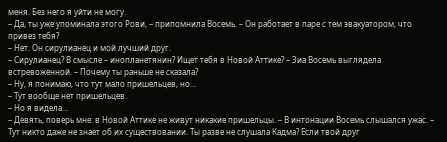меня. Без него я уйти не могу.
– Да, ты уже упоминала этого Рови, – припомнила Восемь. – Он работает в паре с тем эвакуатором, что привез тебя?
– Нет. Он сирулианец и мой лучший друг.
– Сирулианец? В смысле – инопланетянин? Ищет тебя в Новой Аттике? – Зиа Восемь выглядела встревоженной. – Почему ты раньше не сказала?
– Ну, я понимаю, что тут мало пришельцев, но…
– Тут вообще нет пришельцев.
– Но я видела…
– Девять, поверь мне: в Новой Аттике не живут никакие пришельцы. – В интонации Восемь слышался ужас. – Тут никто даже не знает об их существовании. Ты разве не слушала Кадма? Если твой друг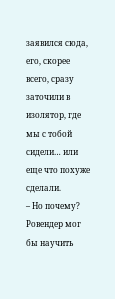заявился сюда, его, скорее всего, сразу заточили в изолятор, где мы с тобой сидели… или еще что похуже сделали.
– Но почему? Ровендер мог бы научить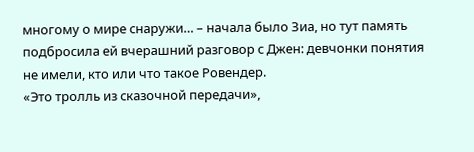многому о мире снаружи… – начала было Зиа, но тут память подбросила ей вчерашний разговор с Джен: девчонки понятия не имели, кто или что такое Ровендер.
«Это тролль из сказочной передачи»,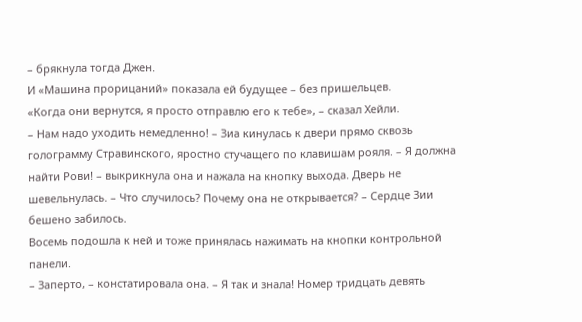– брякнула тогда Джен.
И «Машина прорицаний» показала ей будущее – без пришельцев.
«Когда они вернутся, я просто отправлю его к тебе», – сказал Хейли.
– Нам надо уходить немедленно! – Зиа кинулась к двери прямо сквозь голограмму Стравинского, яростно стучащего по клавишам рояля. – Я должна найти Рови! – выкрикнула она и нажала на кнопку выхода. Дверь не шевельнулась. – Что случилось? Почему она не открывается? – Сердце Зии бешено забилось.
Восемь подошла к ней и тоже принялась нажимать на кнопки контрольной панели.
– Заперто, – констатировала она. – Я так и знала! Номер тридцать девять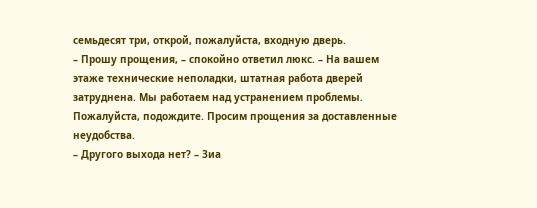семьдесят три, открой, пожалуйста, входную дверь.
– Прошу прощения, – спокойно ответил люкс. – На вашем этаже технические неполадки, штатная работа дверей затруднена. Мы работаем над устранением проблемы. Пожалуйста, подождите. Просим прощения за доставленные неудобства.
– Другого выхода нет? – Зиа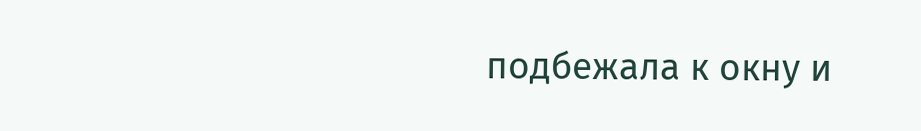подбежала к окну и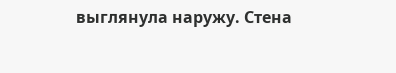выглянула наружу. Стена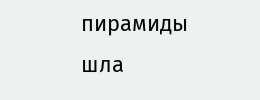пирамиды шла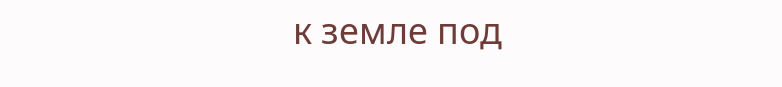к земле под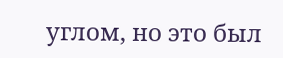углом, но это был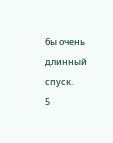бы очень длинный спуск.
5